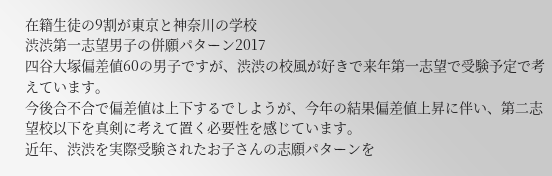在籍生徒の9割が東京と神奈川の学校
渋渋第一志望男子の併願パターン2017
四谷大塚偏差値60の男子ですが、渋渋の校風が好きで来年第一志望で受験予定で考えています。
今後合不合で偏差値は上下するでしようが、今年の結果偏差値上昇に伴い、第二志望校以下を真剣に考えて置く必要性を感じています。
近年、渋渋を実際受験されたお子さんの志願パターンを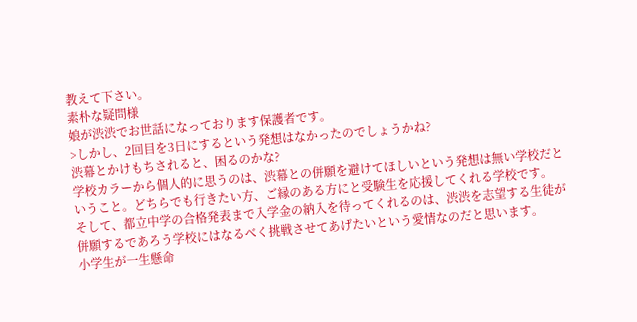教えて下さい。
素朴な疑問様
娘が渋渋でお世話になっております保護者です。
>しかし、2回目を3日にするという発想はなかったのでしょうかね?
渋幕とかけもちされると、困るのかな?
学校カラーから個人的に思うのは、渋幕との併願を避けてほしいという発想は無い学校だということ。どちらでも行きたい方、ご縁のある方にと受験生を応援してくれる学校です。
そして、都立中学の合格発表まで入学金の納入を待ってくれるのは、渋渋を志望する生徒が併願するであろう学校にはなるべく挑戦させてあげたいという愛情なのだと思います。
小学生が一生懸命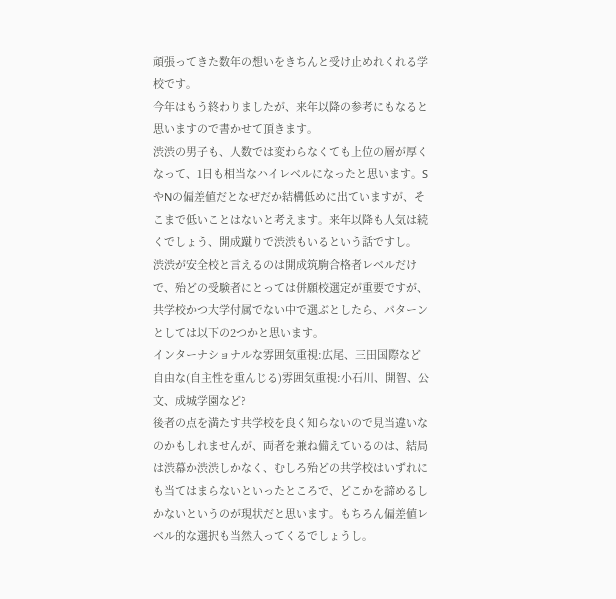頑張ってきた数年の想いをきちんと受け止めれくれる学校です。
今年はもう終わりましたが、来年以降の参考にもなると思いますので書かせて頂きます。
渋渋の男子も、人数では変わらなくても上位の層が厚くなって、1日も相当なハイレベルになったと思います。SやNの偏差値だとなぜだか結構低めに出ていますが、そこまで低いことはないと考えます。来年以降も人気は続くでしょう、開成蹴りで渋渋もいるという話ですし。
渋渋が安全校と言えるのは開成筑駒合格者レベルだけで、殆どの受験者にとっては併願校選定が重要ですが、共学校かつ大学付属でない中で選ぶとしたら、パターンとしては以下の2つかと思います。
インターナショナルな雰囲気重視:広尾、三田国際など
自由な(自主性を重んじる)雰囲気重視:小石川、開智、公文、成城学園など?
後者の点を満たす共学校を良く知らないので見当違いなのかもしれませんが、両者を兼ね備えているのは、結局は渋幕か渋渋しかなく、むしろ殆どの共学校はいずれにも当てはまらないといったところで、どこかを諦めるしかないというのが現状だと思います。もちろん偏差値レベル的な選択も当然入ってくるでしょうし。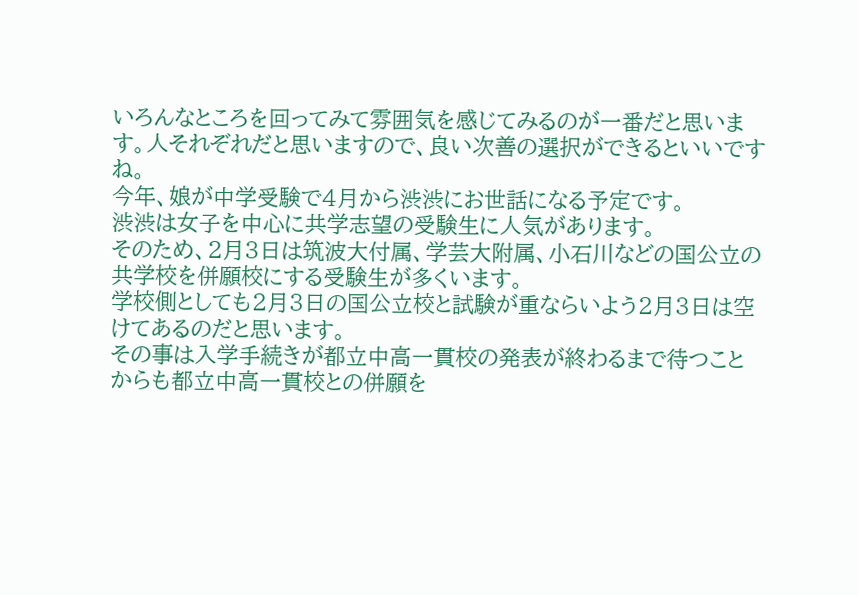いろんなところを回ってみて雰囲気を感じてみるのが一番だと思います。人それぞれだと思いますので、良い次善の選択ができるといいですね。
今年、娘が中学受験で4月から渋渋にお世話になる予定です。
渋渋は女子を中心に共学志望の受験生に人気があります。
そのため、2月3日は筑波大付属、学芸大附属、小石川などの国公立の共学校を併願校にする受験生が多くいます。
学校側としても2月3日の国公立校と試験が重ならいよう2月3日は空けてあるのだと思います。
その事は入学手続きが都立中高一貫校の発表が終わるまで待つことからも都立中高一貫校との併願を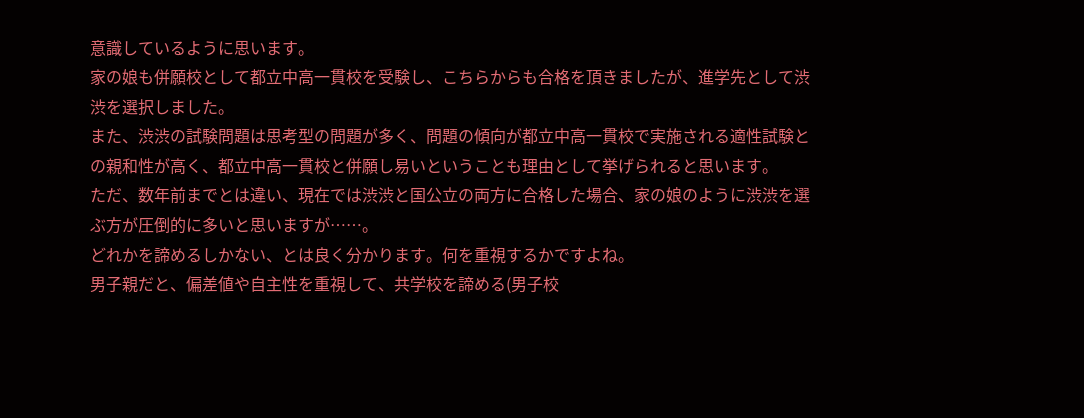意識しているように思います。
家の娘も併願校として都立中高一貫校を受験し、こちらからも合格を頂きましたが、進学先として渋渋を選択しました。
また、渋渋の試験問題は思考型の問題が多く、問題の傾向が都立中高一貫校で実施される適性試験との親和性が高く、都立中高一貫校と併願し易いということも理由として挙げられると思います。
ただ、数年前までとは違い、現在では渋渋と国公立の両方に合格した場合、家の娘のように渋渋を選ぶ方が圧倒的に多いと思いますが……。
どれかを諦めるしかない、とは良く分かります。何を重視するかですよね。
男子親だと、偏差値や自主性を重視して、共学校を諦める(男子校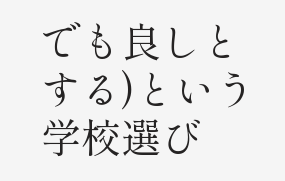でも良しとする)という学校選び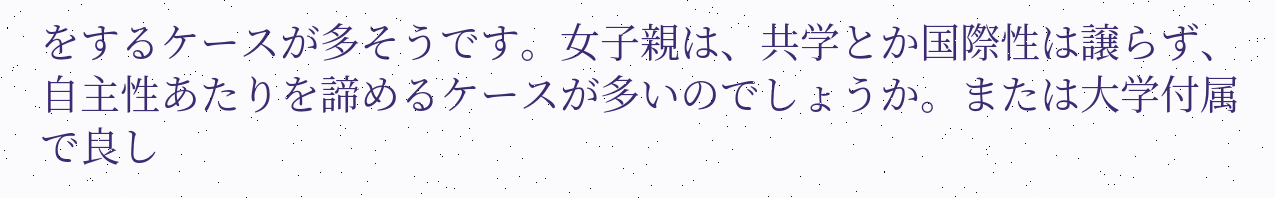をするケースが多そうです。女子親は、共学とか国際性は譲らず、自主性あたりを諦めるケースが多いのでしょうか。または大学付属で良し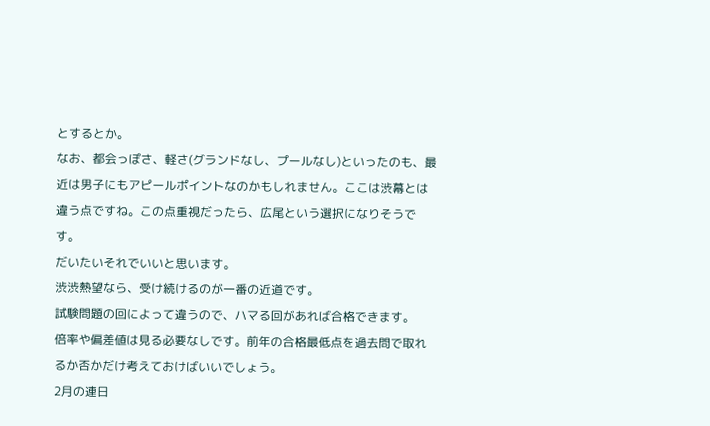とするとか。
なお、都会っぽさ、軽さ(グランドなし、プールなし)といったのも、最近は男子にもアピールポイントなのかもしれません。ここは渋幕とは違う点ですね。この点重視だったら、広尾という選択になりそうです。
だいたいそれでいいと思います。
渋渋熱望なら、受け続けるのが一番の近道です。
試験問題の回によって違うので、ハマる回があれば合格できます。
倍率や偏差値は見る必要なしです。前年の合格最低点を過去問で取れるか否かだけ考えておけばいいでしょう。
2月の連日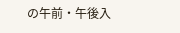の午前・午後入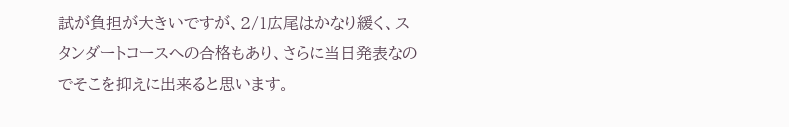試が負担が大きいですが、2/1広尾はかなり緩く、スタンダートコースへの合格もあり、さらに当日発表なのでそこを抑えに出来ると思います。